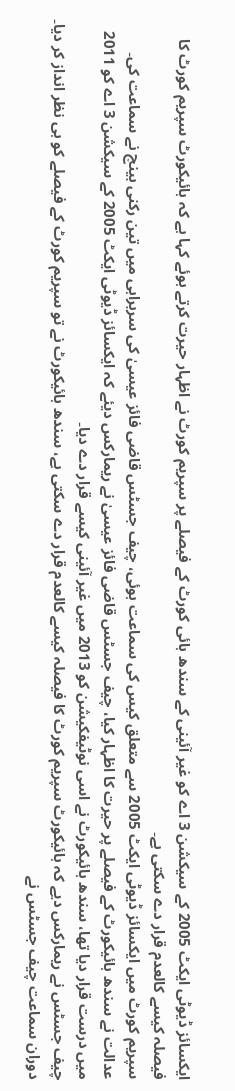ایکسائز ڈیوٹی ایکٹ 2005 کے سیکشن 3 اے کو غیر آئینی کے سندھ ہائی کورٹ کے فیصلے پر سپریم کورٹ نے اظہار حیرت کرتے ہوئے کہا ہے کہ ہائیکورٹ سپریم کورٹ کا فیصلہ کیسے کالعدم قرار دے سکتی ہے۔
سپریم کورٹ میں ایکسائز ڈیوٹی ایکٹ 2005 سے متعلق کیس کی سماعت ہوئی، چیف جسٹس قاضی فائز عیسیٰ کی سربراہی میں تین رکنی بینچ نے سماعت کی۔
عدالت نے سندھ ہائیکورٹ کے فیصلے پر حیرت کا اظہار کیا، چیف جسٹس قاضی فائز عیسیٰ نے ریمارکس دیئے کہ ایکسائز ڈیوٹی ایکٹ 2005 کے سیکشن 3 اے کو 2011 میں درست قرار دیا تھا، سندھ ہائیکورٹ نے اسی نوٹیفکیشن کو 2013 میں غیر آئینی کیسے قرار دے دیا۔
چیف جسٹس نے ریمارکس دیے کہ ہائیکورٹ سپریم کورٹ کا فیصلہ کیسے کالعدم قرار دے سکتی ہے، سندھ ہائیکورٹ نے تو سپریم کورٹ کے فیصلے کو ہی نظر انداز کر دیا۔
دوران سماعت چیف جسٹس نے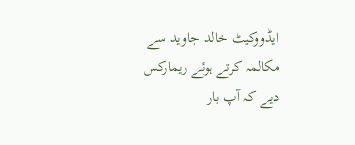ایڈووکیٹ خالد جاوید سے مکالمہ کرتے ہوئے ریمارکس دیے کہ آپ بار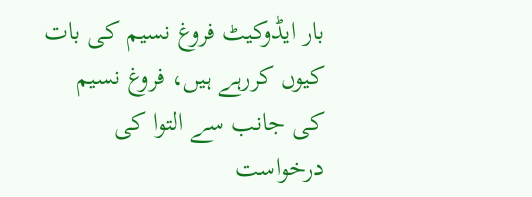بار ایڈوکیٹ فروغ نسیم کی بات کیوں کررہے ہیں، فروغ نسیم کی جانب سے التوا کی درخواست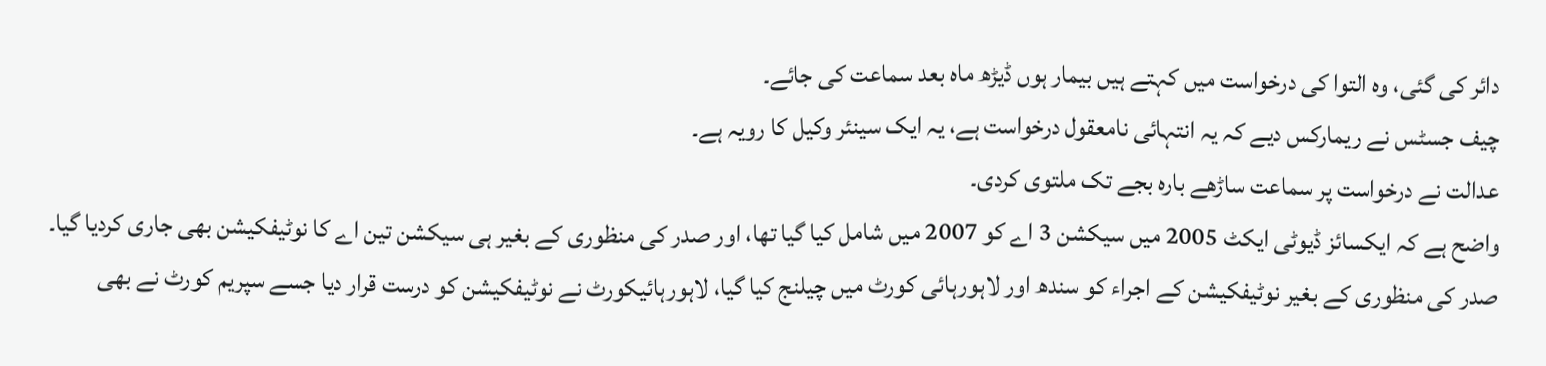دائر کی گئی، وہ التوا کی درخواست میں کہتے ہیں بیمار ہوں ڈیڑھ ماہ بعد سماعت کی جائے۔
چیف جسٹس نے ریمارکس دیے کہ یہ انتہائی نامعقول درخواست ہے، یہ ایک سینئر وکیل کا رویہ ہے۔
عدالت نے درخواست پر سماعت ساڑھے بارہ بجے تک ملتوی کردی۔
واضح ہے کہ ایکسائز ڈیوٹی ایکٹ 2005 میں سیکشن 3 اے کو 2007 میں شامل کیا گیا تھا، اور صدر کی منظوری کے بغیر ہی سیکشن تین اے کا نوٹیفکیشن بھی جاری کردیا گیا۔
صدر کی منظوری کے بغیر نوٹیفکیشن کے اجراء کو سندھ اور لاہورہائی کورٹ میں چیلنج کیا گیا، لاہورہائیکورٹ نے نوٹیفکیشن کو درست قرار دیا جسے سپریم کورٹ نے بھی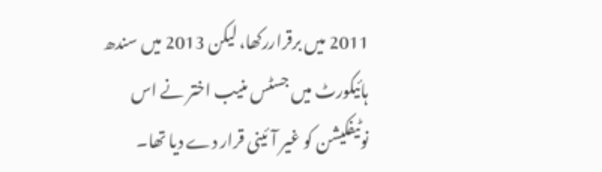2011 میں برقراررکھا، لیکن 2013 میں سندھ ہائیکورٹ میں جسٹس منیب اختر نے اس نوٹیفکیشن کو غیر آئینی قرار دے دیا تھا۔